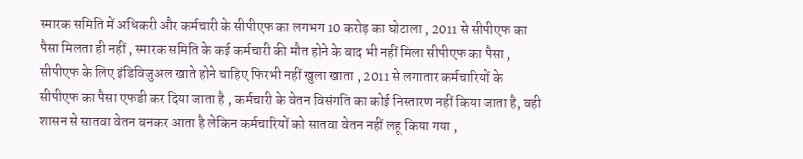स्मारक समिति में अधिकरी और कर्मचारी के सीपीएफ का लगभग 10 करोड़ का घोटाला , 2011 से सीपीएफ का पैसा मिलता ही नहीं , स्मारक समिति के कई कर्मचारी की मौत होने के बाद भी नहीं मिला सीपीएफ का पैसा , सीपीएफ के लिए इंडिविजुअल खाते होने चाहिए फिरभी नहीं खुला खाता , 2011 से लगातार कर्मचारियों के सीपीएफ का पैसा एफडी कर दिया जाता है , कर्मचारी के वेतन विसंगति का कोई निस्तारण नहीं किया जाता है, वही शासन से सातवा वेतन बनकर आता है लेकिन कर्मचारियों को सातवा वेतन नहीं लहू किया गया ,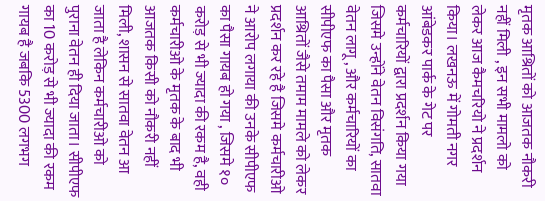मृतक आश्रितों को आजतक नौकरी नहीं मिली , इन सभी मामलो को लेकर आज कैमचरियो ने प्रदर्शन किया। लखनऊ में गोमती नगर आंबेडकर पार्क के गेट पर कर्मचारियों द्वारा प्रदर्शन किया गया जिसमे उन्होंने वेतन विसंगति, सातवा वेतन लागू , और कर्मचारियों का सीपीएफ का पैसा और मृतक आश्रितों जैसे तमाम मामले को लेकर प्रदर्शन कर रहे है जिसमे कर्मचारीओ ने आरोप लगाया की उनके सीपीएफ का पैसा गायब हो गया , जिसमे १० करोड़ से भी ज्यादा की रकम है, वही कर्मचारीओ के मृतक के बाद भी आजतक किसी को नौकरी नहीं मिली, शासन से सातवा वेतन आ जाता है लेकिन कर्मचारीओ को पुराना वेतन ही दिया जाता। सीपीएफ का 10 करोड़ से भी ज्यादा की रकम गायब है जबकि 5300 लगभग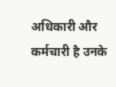अधिकारी और कर्मचारी है उनके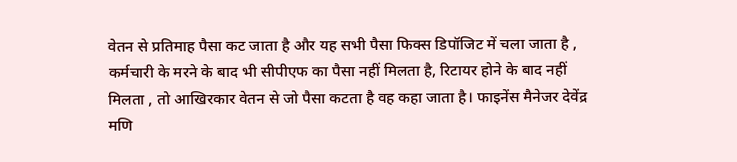वेतन से प्रतिमाह पैसा कट जाता है और यह सभी पैसा फिक्स डिपॉजिट में चला जाता है , कर्मचारी के मरने के बाद भी सीपीएफ का पैसा नहीं मिलता है, रिटायर होने के बाद नहीं मिलता , तो आखिरकार वेतन से जो पैसा कटता है वह कहा जाता है। फाइनेंस मैनेजर देवेंद्र मणि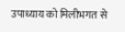उपाध्याय को मिलीभगत से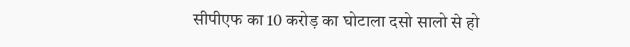सीपीएफ का 10 करोड़ का घोटाला दसो सालो से हो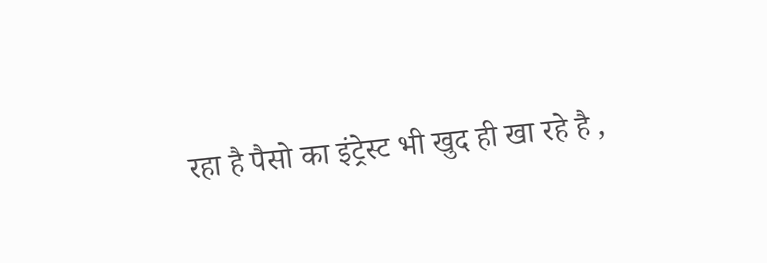रहा है पैसो का इंट्रेस्ट भी खुद ही खा रहे है ,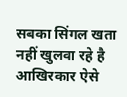सबका सिंगल खता नहीं खुलवा रहे है आखिरकार ऐसे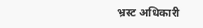भ्रस्ट अधिकारी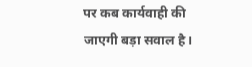पर कब कार्यवाही की जाएगी बड़ा सवाल है।